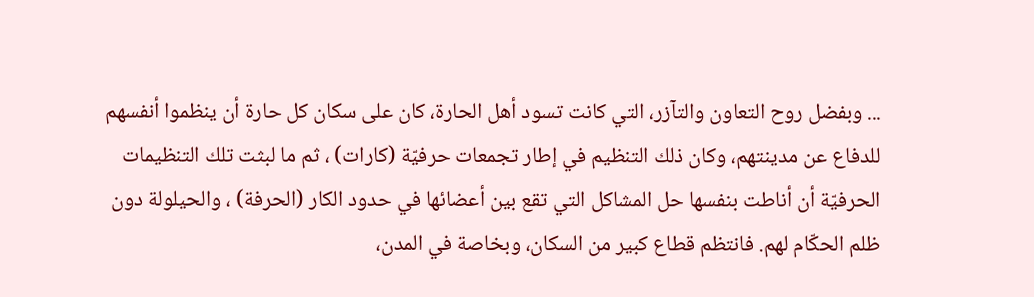... وبفضل روح التعاون والتآزر، التي كانت تسود أهل الحارة، كان على سكان كل حارة أن ينظموا أنفسهم للدفاع عن مدينتهم، وكان ذلك التنظيم في إطار تجمعات حرفيّة (كارات) ، ثم ما لبثت تلك التنظيمات الحرفيّة أن أناطت بنفسها حل المشاكل التي تقع بين أعضائها في حدود الكار (الحرفة) ، والحيلولة دون ظلم الحكّام لهم. فانتظم قطاع كبير من السكان، وبخاصة في المدن،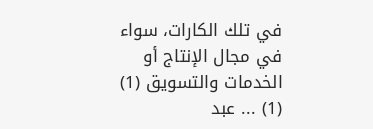في تلك الكارات، سواء في مجال الإنتاج أو الخدمات والتسويق (1)
(1) ... عبد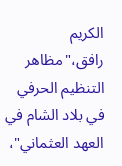الكريم رافق،"مظاهر التنظيم الحرفي في بلاد الشام في العهد العثماني"،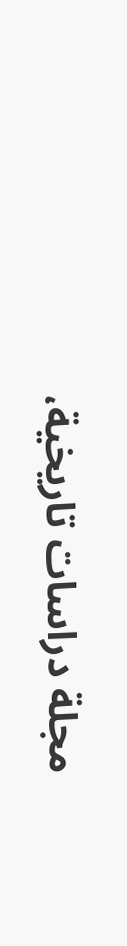مجلة دراسات تاريخية،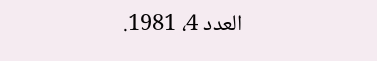العدد 4، 1981.